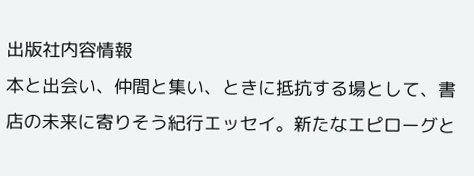出版社内容情報
本と出会い、仲間と集い、ときに抵抗する場として、書店の未来に寄りそう紀行エッセイ。新たなエピローグと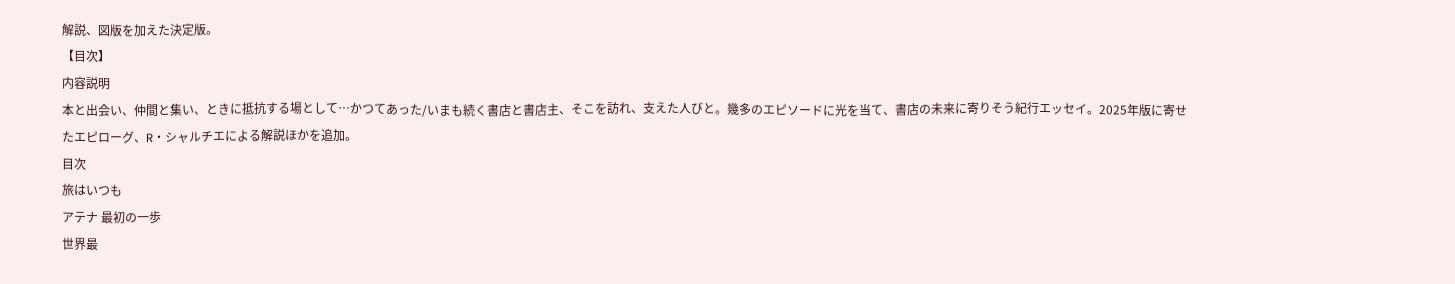解説、図版を加えた決定版。
【目次】
内容説明
本と出会い、仲間と集い、ときに抵抗する場として…かつてあった/いまも続く書店と書店主、そこを訪れ、支えた人びと。幾多のエピソードに光を当て、書店の未来に寄りそう紀行エッセイ。2025年版に寄せたエピローグ、R・シャルチエによる解説ほかを追加。
目次
旅はいつも
アテナ 最初の一歩
世界最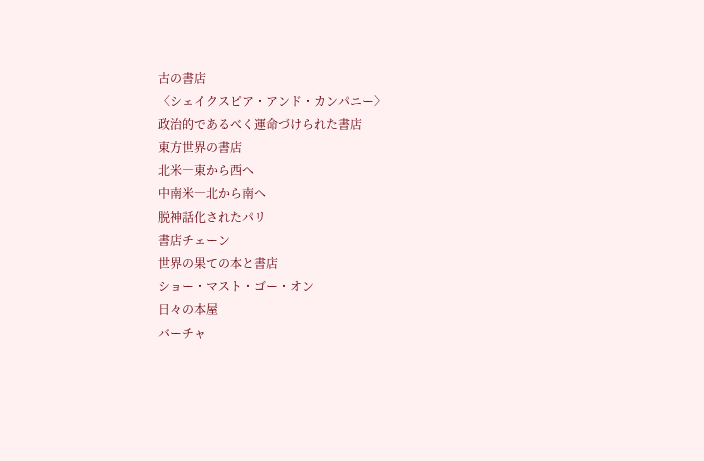古の書店
〈シェイクスピア・アンド・カンパニー〉
政治的であるべく運命づけられた書店
東方世界の書店
北米―東から西へ
中南米―北から南へ
脱神話化されたパリ
書店チェーン
世界の果ての本と書店
ショー・マスト・ゴー・オン
日々の本屋
バーチャ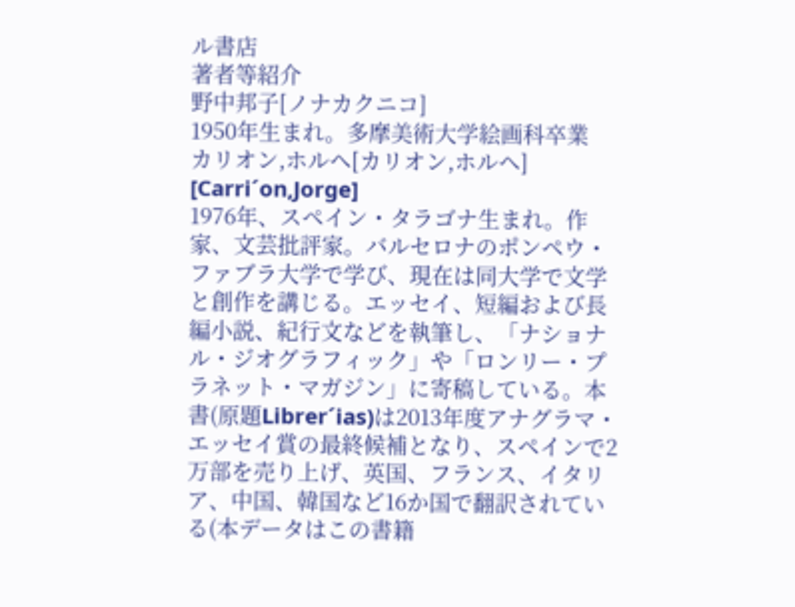ル書店
著者等紹介
野中邦子[ノナカクニコ]
1950年生まれ。多摩美術大学絵画科卒業
カリオン,ホルヘ[カリオン,ホルヘ] [Carri´on,Jorge]
1976年、スペイン・タラゴナ生まれ。作家、文芸批評家。バルセロナのポンペウ・ファブラ大学で学び、現在は同大学で文学と創作を講じる。エッセイ、短編および長編小説、紀行文などを執筆し、「ナショナル・ジオグラフィック」や「ロンリー・プラネット・マガジン」に寄稿している。本書(原題Librer´ias)は2013年度アナグラマ・エッセイ賞の最終候補となり、スペインで2万部を売り上げ、英国、フランス、イタリア、中国、韓国など16か国で翻訳されている(本データはこの書籍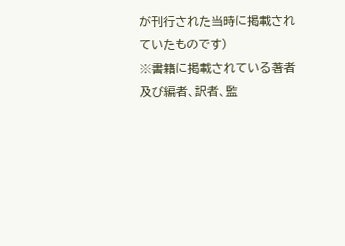が刊行された当時に掲載されていたものです)
※書籍に掲載されている著者及び編者、訳者、監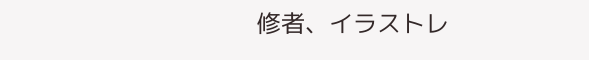修者、イラストレ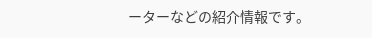ーターなどの紹介情報です。